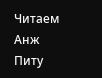Читаем Анж Питу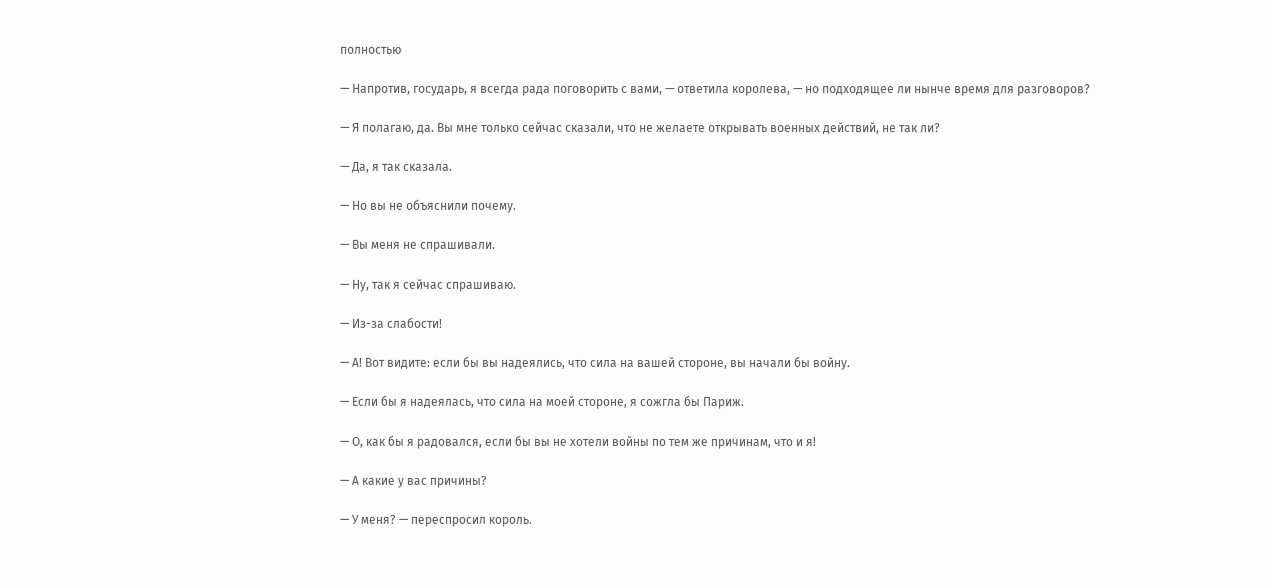полностью

— Напротив, государь, я всегда рада поговорить с вами, — ответила королева, — но подходящее ли нынче время для разговоров?

— Я полагаю, да. Вы мне только сейчас сказали, что не желаете открывать военных действий, не так ли?

— Да, я так сказала.

— Но вы не объяснили почему.

— Вы меня не спрашивали.

— Ну, так я сейчас спрашиваю.

— Из-за слабости!

— А! Вот видите: если бы вы надеялись, что сила на вашей стороне, вы начали бы войну.

— Если бы я надеялась, что сила на моей стороне, я сожгла бы Париж.

— О, как бы я радовался, если бы вы не хотели войны по тем же причинам, что и я!

— А какие у вас причины?

— У меня? — переспросил король.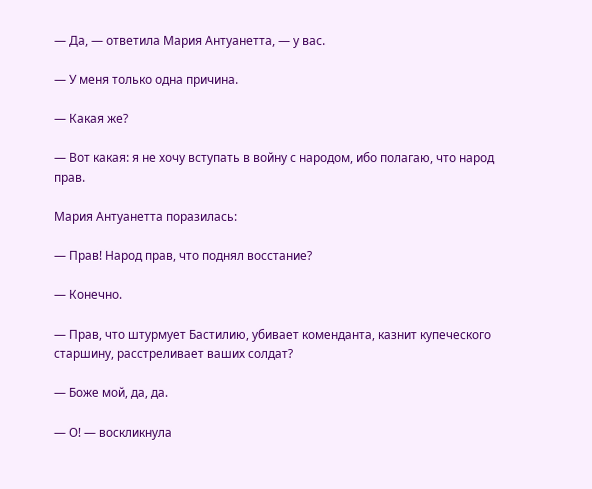— Да, — ответила Мария Антуанетта, — у вас.

— У меня только одна причина.

— Какая же?

— Вот какая: я не хочу вступать в войну с народом, ибо полагаю, что народ прав.

Мария Антуанетта поразилась:

— Прав! Народ прав, что поднял восстание?

— Конечно.

— Прав, что штурмует Бастилию, убивает коменданта, казнит купеческого старшину, расстреливает ваших солдат?

— Боже мой, да, да.

— О! — воскликнула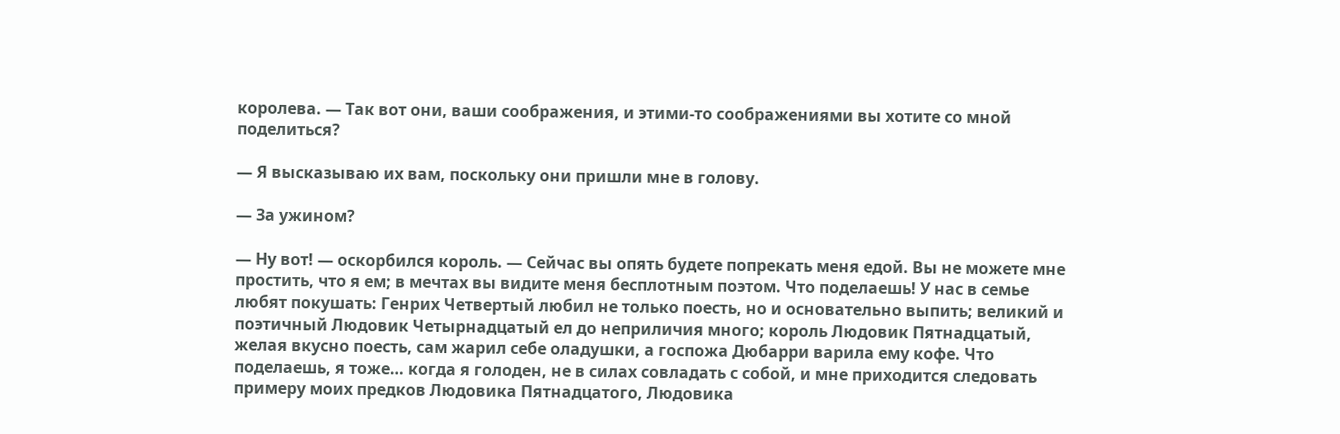королева. — Так вот они, ваши соображения, и этими-то соображениями вы хотите со мной поделиться?

— Я высказываю их вам, поскольку они пришли мне в голову.

— За ужином?

— Ну вот! — оскорбился король. — Сейчас вы опять будете попрекать меня едой. Вы не можете мне простить, что я ем; в мечтах вы видите меня бесплотным поэтом. Что поделаешь! У нас в семье любят покушать: Генрих Четвертый любил не только поесть, но и основательно выпить; великий и поэтичный Людовик Четырнадцатый ел до неприличия много; король Людовик Пятнадцатый, желая вкусно поесть, сам жарил себе оладушки, а госпожа Дюбарри варила ему кофе. Что поделаешь, я тоже… когда я голоден, не в силах совладать с собой, и мне приходится следовать примеру моих предков Людовика Пятнадцатого, Людовика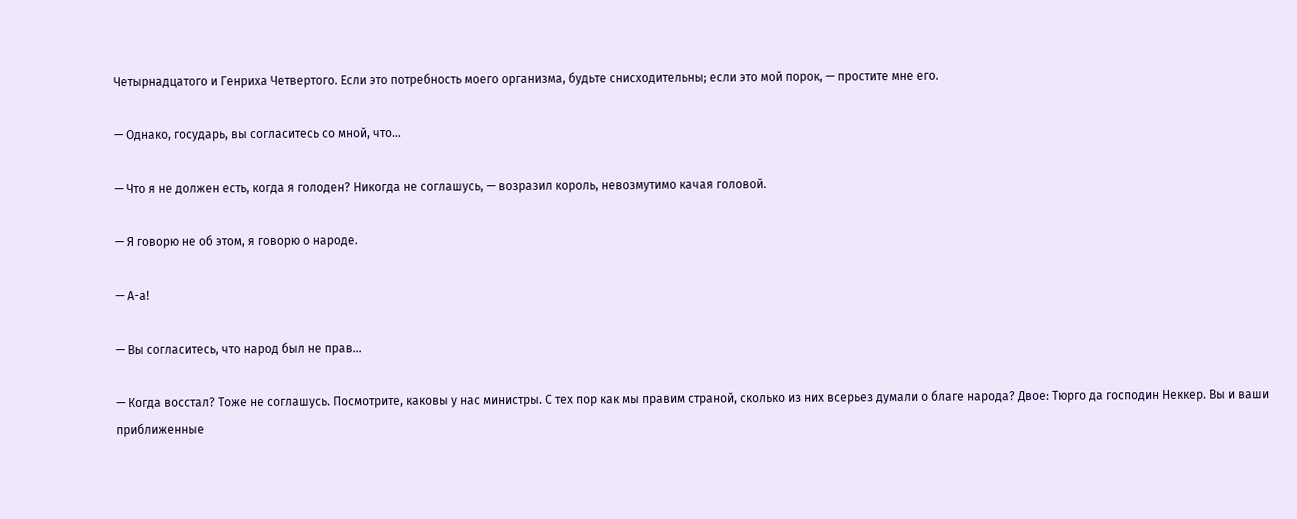Четырнадцатого и Генриха Четвертого. Если это потребность моего организма, будьте снисходительны; если это мой порок, — простите мне его.

— Однако, государь, вы согласитесь со мной, что…

— Что я не должен есть, когда я голоден? Никогда не соглашусь, — возразил король, невозмутимо качая головой.

— Я говорю не об этом, я говорю о народе.

— А-а!

— Вы согласитесь, что народ был не прав…

— Когда восстал? Тоже не соглашусь. Посмотрите, каковы у нас министры. С тех пор как мы правим страной, сколько из них всерьез думали о благе народа? Двое: Тюрго да господин Неккер. Вы и ваши приближенные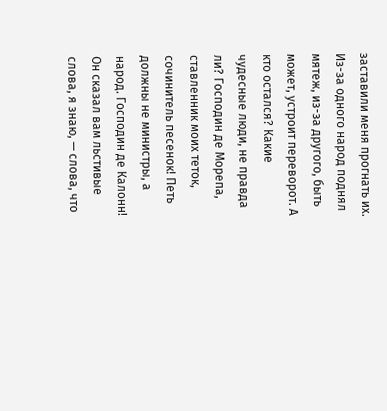заставили меня прогнать их. Из-за одного народ поднял мятеж, из-за другого, быть может, устроит переворот. А кто остался? Какие чудесные люди, не правда ли? Господин де Морепа, ставленник моих теток, сочинитель песенок! Петь должны не министры, а народ. Господин де Калонн! Он сказал вам льстивые слова, я знаю, — слова, что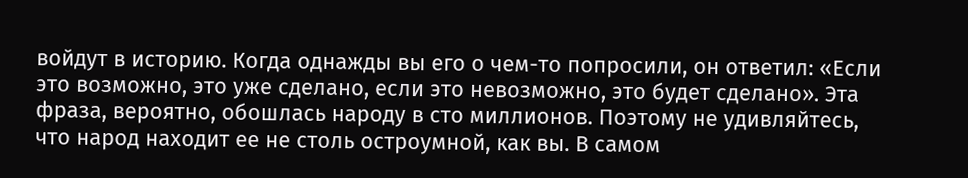войдут в историю. Когда однажды вы его о чем-то попросили, он ответил: «Если это возможно, это уже сделано, если это невозможно, это будет сделано». Эта фраза, вероятно, обошлась народу в сто миллионов. Поэтому не удивляйтесь, что народ находит ее не столь остроумной, как вы. В самом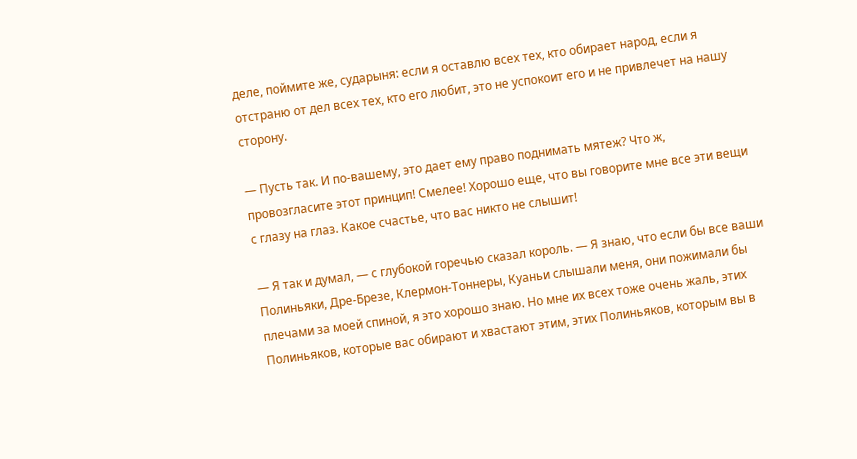деле, поймите же, сударыня: если я оставлю всех тех, кто обирает народ, если я отстраню от дел всех тех, кто его любит, это не успокоит его и не привлечет на нашу сторону.

— Пусть так. И по-вашему, это дает ему право поднимать мятеж? Что ж, провозгласите этот принцип! Смелее! Хорошо еще, что вы говорите мне все эти вещи с глазу на глаз. Какое счастье, что вас никто не слышит!

— Я так и думал, — с глубокой горечью сказал король. — Я знаю, что если бы все ваши Полиньяки, Дре-Брезе, Клермон-Тоннеры, Куаньи слышали меня, они пожимали бы плечами за моей спиной, я это хорошо знаю. Но мне их всех тоже очень жаль, этих Полиньяков, которые вас обирают и хвастают этим, этих Полиньяков, которым вы в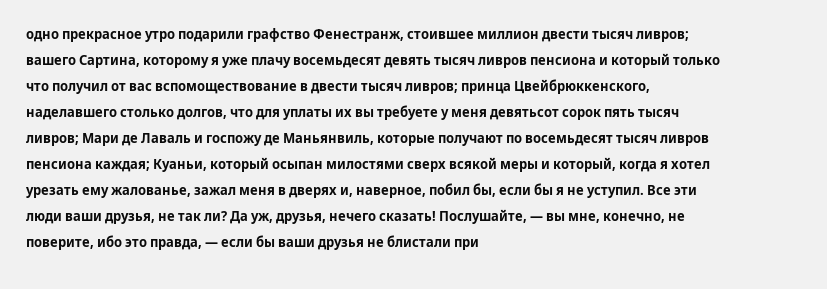одно прекрасное утро подарили графство Фенестранж, стоившее миллион двести тысяч ливров; вашего Сартина, которому я уже плачу восемьдесят девять тысяч ливров пенсиона и который только что получил от вас вспомоществование в двести тысяч ливров; принца Цвейбрюккенского, наделавшего столько долгов, что для уплаты их вы требуете у меня девятьсот сорок пять тысяч ливров; Мари де Лаваль и госпожу де Маньянвиль, которые получают по восемьдесят тысяч ливров пенсиона каждая; Куаньи, который осыпан милостями сверх всякой меры и который, когда я хотел урезать ему жалованье, зажал меня в дверях и, наверное, побил бы, если бы я не уступил. Все эти люди ваши друзья, не так ли? Да уж, друзья, нечего сказать! Послушайте, — вы мне, конечно, не поверите, ибо это правда, — если бы ваши друзья не блистали при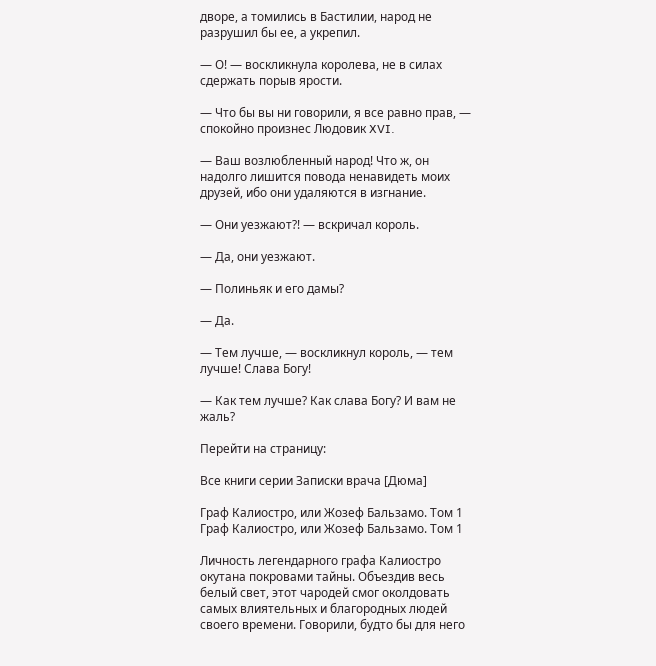дворе, а томились в Бастилии, народ не разрушил бы ее, а укрепил.

— О! — воскликнула королева, не в силах сдержать порыв ярости.

— Что бы вы ни говорили, я все равно прав, — спокойно произнес Людовик XVI.

— Ваш возлюбленный народ! Что ж, он надолго лишится повода ненавидеть моих друзей, ибо они удаляются в изгнание.

— Они уезжают?! — вскричал король.

— Да, они уезжают.

— Полиньяк и его дамы?

— Да.

— Тем лучше, — воскликнул король, — тем лучше! Слава Богу!

— Как тем лучше? Как слава Богу? И вам не жаль?

Перейти на страницу:

Все книги серии Записки врача [Дюма]

Граф Калиостро, или Жозеф Бальзамо. Том 1
Граф Калиостро, или Жозеф Бальзамо. Том 1

Личность легендарного графа Калиостро окутана покровами тайны. Объездив весь белый свет, этот чародей смог околдовать самых влиятельных и благородных людей своего времени. Говорили, будто бы для него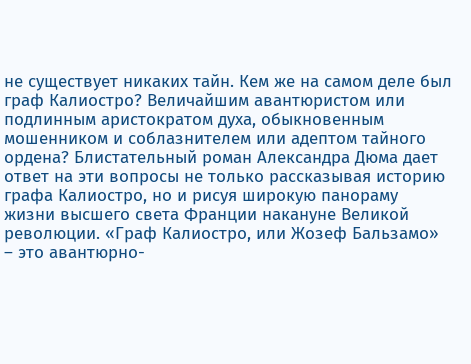не существует никаких тайн. Кем же на самом деле был граф Калиостро? Величайшим авантюристом или подлинным аристократом духа, обыкновенным мошенником и соблазнителем или адептом тайного ордена? Блистательный роман Александра Дюма дает ответ на эти вопросы не только рассказывая историю графа Калиостро, но и рисуя широкую панораму жизни высшего света Франции накануне Великой революции. «Граф Калиостро, или Жозеф Бальзамо» – это авантюрно-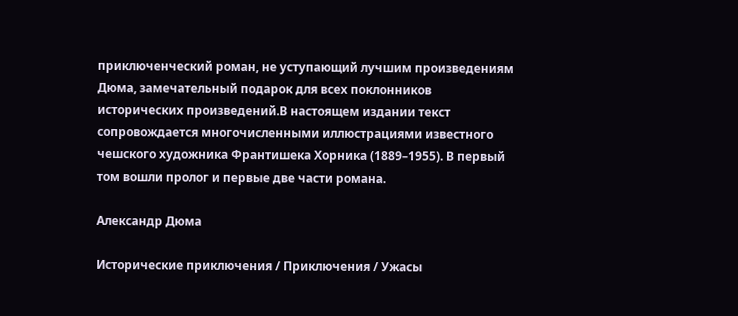приключенческий роман, не уступающий лучшим произведениям Дюма, замечательный подарок для всех поклонников исторических произведений.В настоящем издании текст сопровождается многочисленными иллюстрациями известного чешского художника Франтишека Хорника (1889–1955). В первый том вошли пролог и первые две части романа.

Александр Дюма

Исторические приключения / Приключения / Ужасы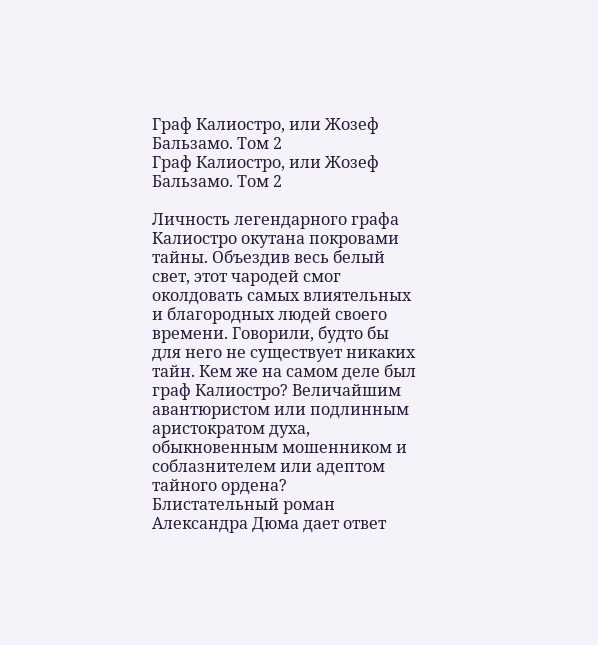Граф Калиостро, или Жозеф Бальзамо. Том 2
Граф Калиостро, или Жозеф Бальзамо. Том 2

Личность легендарного графа Калиостро окутана покровами тайны. Объездив весь белый свет, этот чародей смог околдовать самых влиятельных и благородных людей своего времени. Говорили, будто бы для него не существует никаких тайн. Кем же на самом деле был граф Калиостро? Величайшим авантюристом или подлинным аристократом духа, обыкновенным мошенником и соблазнителем или адептом тайного ордена? Блистательный роман Александра Дюма дает ответ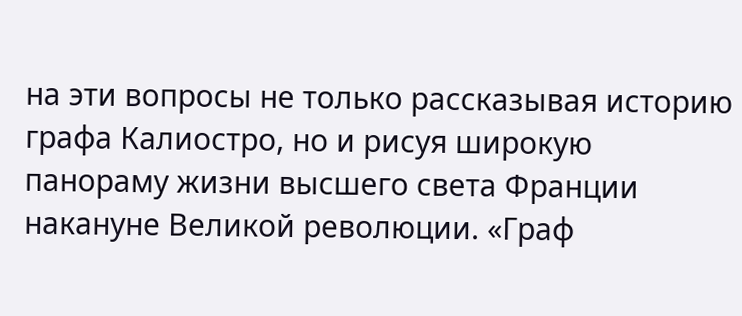на эти вопросы не только рассказывая историю графа Калиостро, но и рисуя широкую панораму жизни высшего света Франции накануне Великой революции. «Граф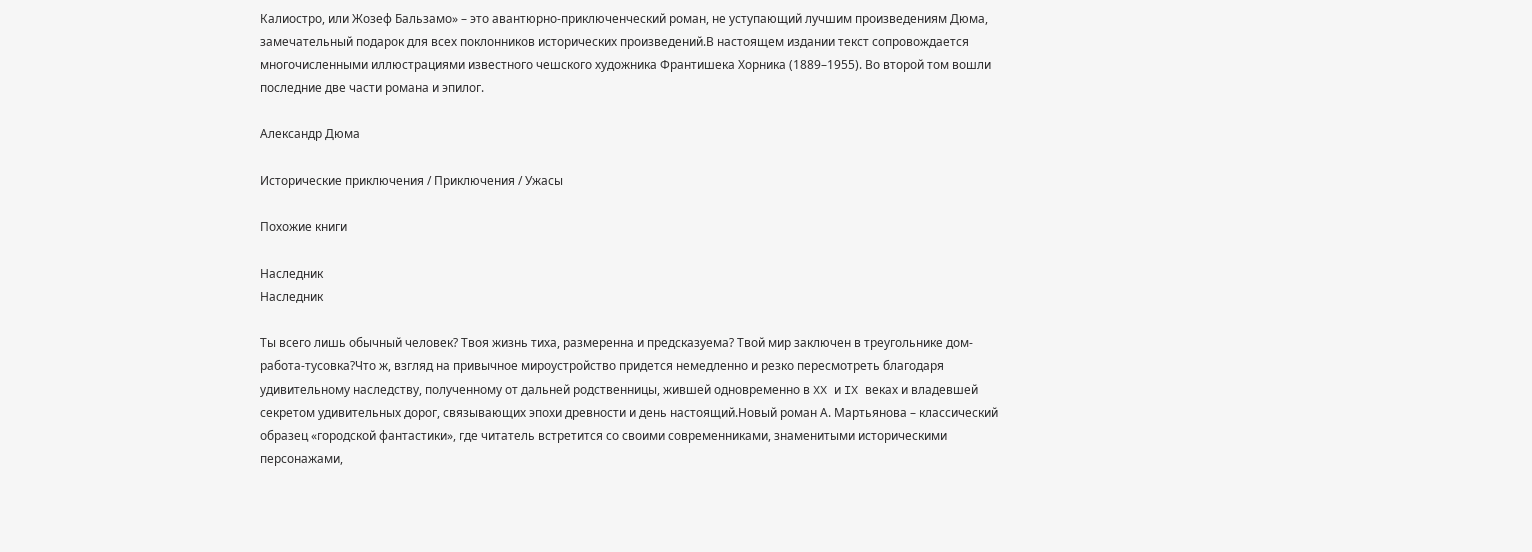Калиостро, или Жозеф Бальзамо» – это авантюрно-приключенческий роман, не уступающий лучшим произведениям Дюма, замечательный подарок для всех поклонников исторических произведений.В настоящем издании текст сопровождается многочисленными иллюстрациями известного чешского художника Франтишека Хорника (1889–1955). Во второй том вошли последние две части романа и эпилог.

Александр Дюма

Исторические приключения / Приключения / Ужасы

Похожие книги

Наследник
Наследник

Ты всего лишь обычный человек? Твоя жизнь тиха, размеренна и предсказуема? Твой мир заключен в треугольнике дом-работа-тусовка?Что ж, взгляд на привычное мироустройство придется немедленно и резко пересмотреть благодаря удивительному наследству, полученному от дальней родственницы, жившей одновременно в XX и IX веках и владевшей секретом удивительных дорог, связывающих эпохи древности и день настоящий.Новый роман А. Мартьянова – классический образец «городской фантастики», где читатель встретится со своими современниками, знаменитыми историческими персонажами,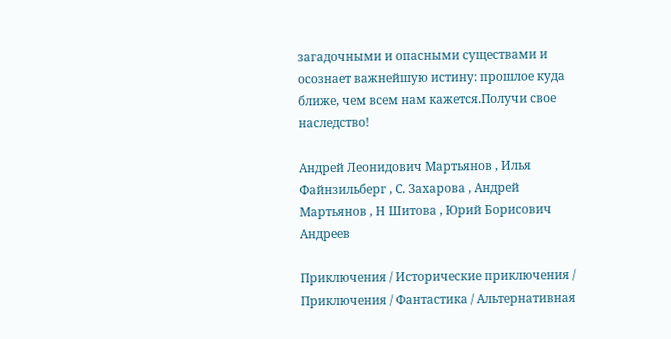загадочными и опасными существами и осознает важнейшую истину: прошлое куда ближе, чем всем нам кажется.Получи свое наследство!

Андрей Леонидович Мартьянов , Илья Файнзильберг , С. Захарова , Андрей Мартьянов , Н Шитова , Юрий Борисович Андреев

Приключения / Исторические приключения / Приключения / Фантастика / Альтернативная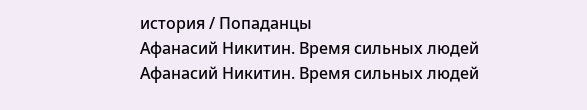история / Попаданцы
Афанасий Никитин. Время сильных людей
Афанасий Никитин. Время сильных людей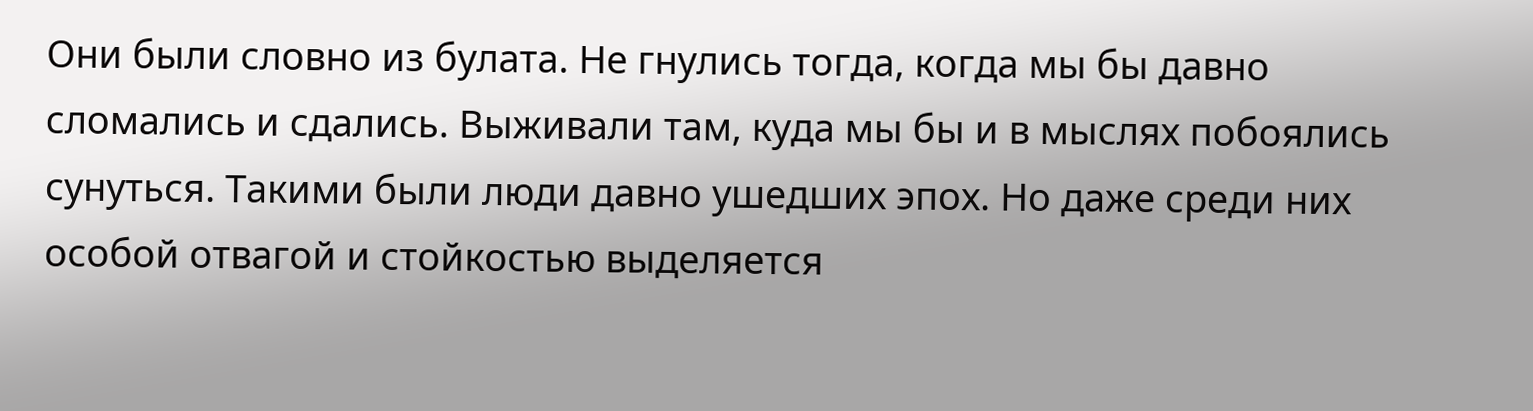Они были словно из булата. Не гнулись тогда, когда мы бы давно сломались и сдались. Выживали там, куда мы бы и в мыслях побоялись сунуться. Такими были люди давно ушедших эпох. Но даже среди них особой отвагой и стойкостью выделяется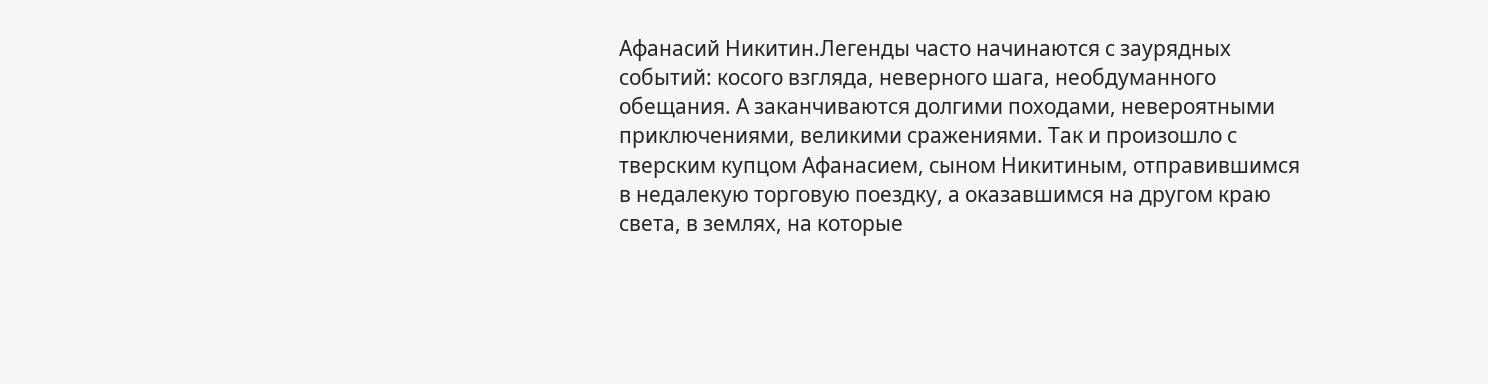Афанасий Никитин.Легенды часто начинаются с заурядных событий: косого взгляда, неверного шага, необдуманного обещания. А заканчиваются долгими походами, невероятными приключениями, великими сражениями. Так и произошло с тверским купцом Афанасием, сыном Никитиным, отправившимся в недалекую торговую поездку, а оказавшимся на другом краю света, в землях, на которые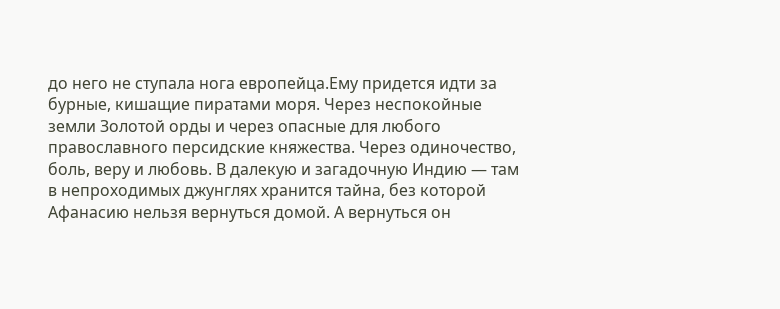до него не ступала нога европейца.Ему придется идти за бурные, кишащие пиратами моря. Через неспокойные земли Золотой орды и через опасные для любого православного персидские княжества. Через одиночество, боль, веру и любовь. В далекую и загадочную Индию — там в непроходимых джунглях хранится тайна, без которой Афанасию нельзя вернуться домой. А вернуться он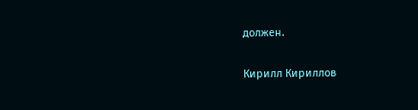должен.

Кирилл Кириллов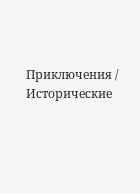Приключения / Исторические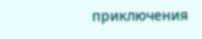приключения